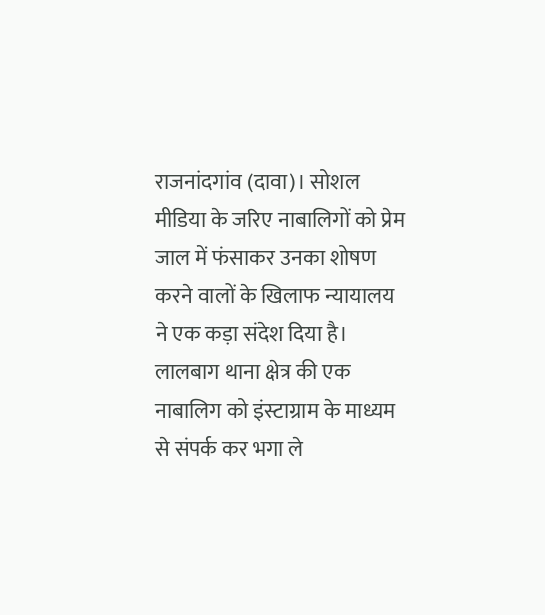राजनांदगांव (दावा)। सोशल मीडिया के जरिए नाबालिगों को प्रेम जाल में फंसाकर उनका शोषण करने वालों के खिलाफ न्यायालय ने एक कड़ा संदेश दिया है। लालबाग थाना क्षेत्र की एक नाबालिग को इंस्टाग्राम के माध्यम से संपर्क कर भगा ले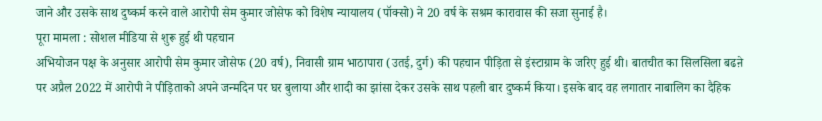जाने और उसके साथ दुष्कर्म करने वाले आरोपी सेम कुमार जोसेफ को विशेष न्यायालय (पॉक्सो) ने 20 वर्ष के सश्रम कारावास की सजा सुनाई है।
पूरा मामला : सोशल मीडिया से शुरू हुई थी पहचान
अभियोजन पक्ष के अनुसार आरोपी सेम कुमार जोसेफ (20 वर्ष), निवासी ग्राम भाठापारा (उतई, दुर्ग) की पहचान पीड़िता से इंस्टाग्राम के जरिए हुई थी। बातचीत का सिलसिला बढऩे पर अप्रैल 2022 में आरोपी ने पीड़िताको अपने जन्मदिन पर घर बुलाया और शादी का झांसा देकर उसके साथ पहली बार दुष्कर्म किया। इसके बाद वह लगातार नाबालिग का दैहिक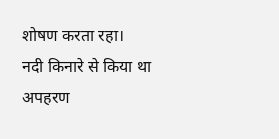शोषण करता रहा।
नदी किनारे से किया था अपहरण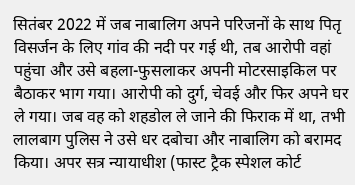सितंबर 2022 में जब नाबालिग अपने परिजनों के साथ पितृ विसर्जन के लिए गांव की नदी पर गई थी, तब आरोपी वहां पहुंचा और उसे बहला-फुसलाकर अपनी मोटरसाइकिल पर बैठाकर भाग गया। आरोपी को दुर्ग, चेवई और फिर अपने घर ले गया। जब वह को शहडोल ले जाने की फिराक में था, तभी लालबाग पुलिस ने उसे धर दबोचा और नाबालिग को बरामद किया। अपर सत्र न्यायाधीश (फास्ट ट्रैक स्पेशल कोर्ट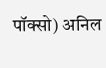पॉक्सो) अनिल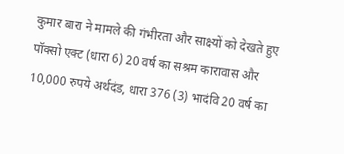कुमार बारा ने मामले की गंभीरता और साक्ष्यों को देखते हुए पॉक्सो एक्ट (धारा 6) 20 वर्ष का सश्रम कारावास और 10,000 रुपये अर्थदंड, धारा 376 (3) भादंवि 20 वर्ष का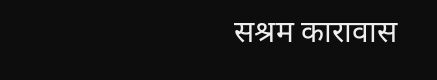सश्रम कारावास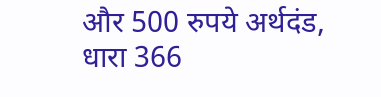और 500 रुपये अर्थदंड, धारा 366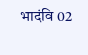भादंवि 02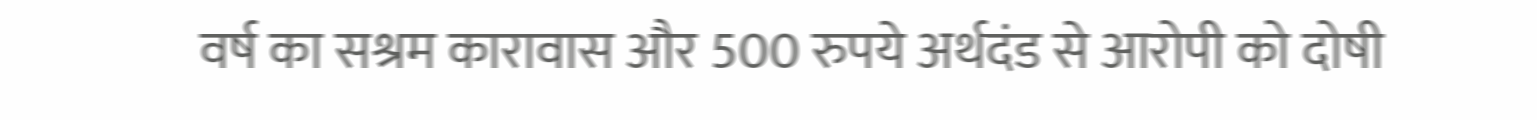वर्ष का सश्रम कारावास और 500 रुपये अर्थदंड से आरोपी को दोषी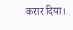करार दिया।